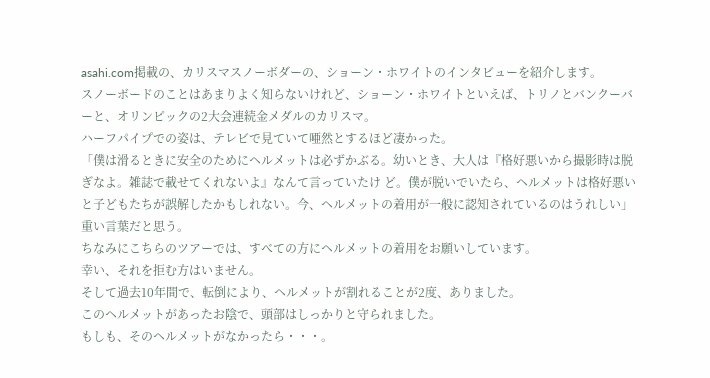asahi.com掲載の、カリスマスノーボダーの、ショーン・ホワイトのインタビューを紹介します。
スノーボードのことはあまりよく知らないけれど、ショーン・ホワイトといえば、トリノとバンクーバーと、オリンピックの2大会連続金メダルのカリスマ。
ハーフパイプでの姿は、テレビで見ていて唖然とするほど凄かった。
「僕は滑るときに安全のためにヘルメットは必ずかぶる。幼いとき、大人は『格好悪いから撮影時は脱ぎなよ。雑誌で載せてくれないよ』なんて言っていたけ ど。僕が脱いでいたら、ヘルメットは格好悪いと子どもたちが誤解したかもしれない。今、ヘルメットの着用が一般に認知されているのはうれしい」
重い言葉だと思う。
ちなみにこちらのツアーでは、すべての方にヘルメットの着用をお願いしています。
幸い、それを拒む方はいません。
そして過去10年間で、転倒により、ヘルメットが割れることが2度、ありました。
このヘルメットがあったお陰で、頭部はしっかりと守られました。
もしも、そのヘルメットがなかったら・・・。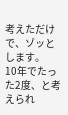考えただけで、ゾッとします。
10年でたった2度、と考えられ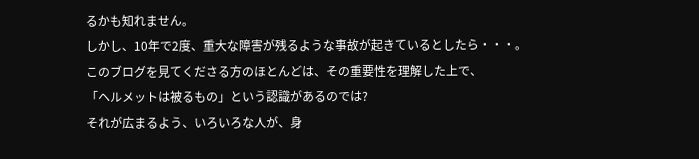るかも知れません。
しかし、10年で2度、重大な障害が残るような事故が起きているとしたら・・・。
このブログを見てくださる方のほとんどは、その重要性を理解した上で、
「ヘルメットは被るもの」という認識があるのでは?
それが広まるよう、いろいろな人が、身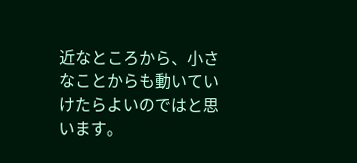近なところから、小さなことからも動いていけたらよいのではと思います。